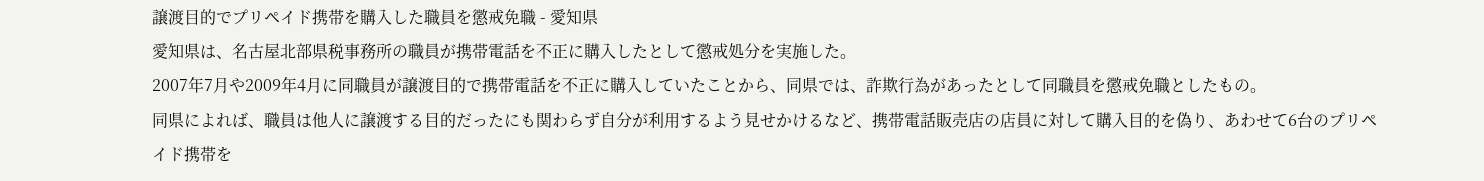譲渡目的でプリペイド携帯を購入した職員を懲戒免職 - 愛知県
愛知県は、名古屋北部県税事務所の職員が携帯電話を不正に購入したとして懲戒処分を実施した。
2007年7月や2009年4月に同職員が譲渡目的で携帯電話を不正に購入していたことから、同県では、詐欺行為があったとして同職員を懲戒免職としたもの。
同県によれば、職員は他人に譲渡する目的だったにも関わらず自分が利用するよう見せかけるなど、携帯電話販売店の店員に対して購入目的を偽り、あわせて6台のプリペイド携帯を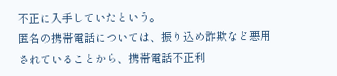不正に入手していたという。
匿名の携帯電話については、振り込め詐欺など悪用されていることから、携帯電話不正利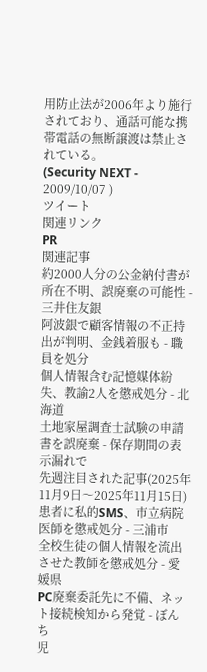用防止法が2006年より施行されており、通話可能な携帯電話の無断譲渡は禁止されている。
(Security NEXT - 2009/10/07 )
ツイート
関連リンク
PR
関連記事
約2000人分の公金納付書が所在不明、誤廃棄の可能性 - 三井住友銀
阿波銀で顧客情報の不正持出が判明、金銭着服も - 職員を処分
個人情報含む記憶媒体紛失、教諭2人を懲戒処分 - 北海道
土地家屋調査士試験の申請書を誤廃棄 - 保存期間の表示漏れで
先週注目された記事(2025年11月9日〜2025年11月15日)
患者に私的SMS、市立病院医師を懲戒処分 - 三浦市
全校生徒の個人情報を流出させた教師を懲戒処分 - 愛媛県
PC廃棄委託先に不備、ネット接続検知から発覚 - ぼんち
児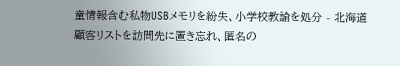童情報含む私物USBメモリを紛失、小学校教諭を処分 - 北海道
顧客リストを訪問先に置き忘れ、匿名の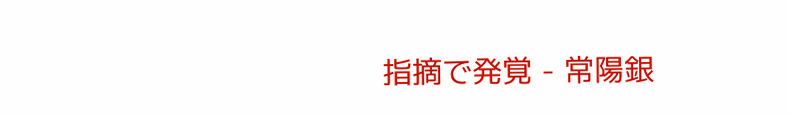指摘で発覚 - 常陽銀